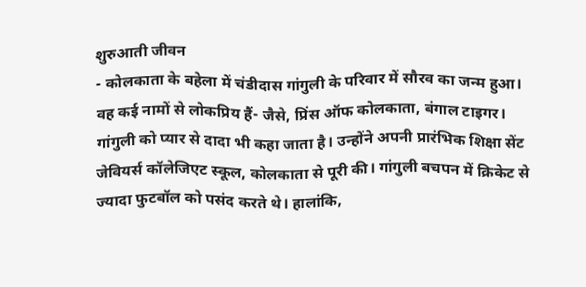शुरुआती जीवन
- कोलकाता के बहेला में चंडीदास गांगुली के परिवार में सौरव का जन्म हुआ। वह कई नामों से लोकप्रिय हैं- जैसे, प्रिंस ऑफ कोलकाता, बंगाल टाइगर। गांगुली को प्यार से दादा भी कहा जाता है। उन्होंने अपनी प्रारंभिक शिक्षा सेंट जेवियर्स कॉलेजिएट स्कूल, कोलकाता से पूरी की। गांगुली बचपन में क्रिकेट से ज्यादा फुटबॉल को पसंद करते थे। हालांकि,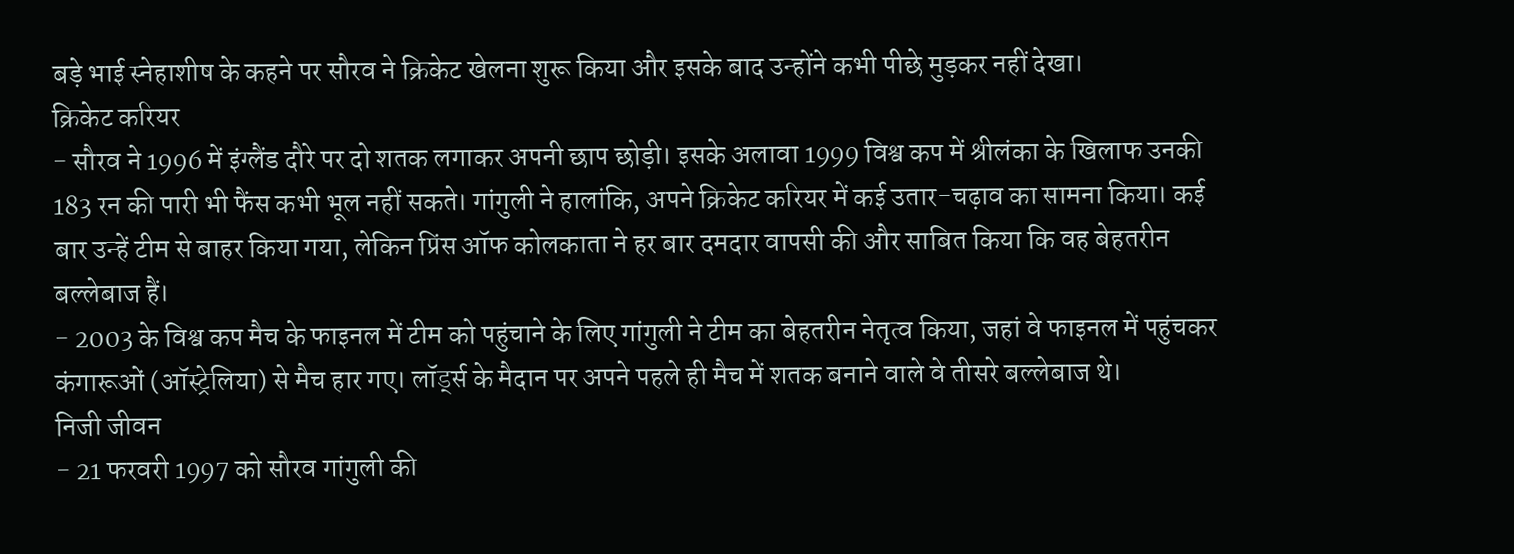बड़े भाई स्नेहाशीष के कहने पर सौरव ने क्रिकेट खेलना शुरू किया और इसके बाद उन्होंने कभी पीछे मुड़कर नहीं देखा।
क्रिकेट करियर
- सौरव ने 1996 में इंग्लैंड दौरे पर दो शतक लगाकर अपनी छाप छोड़ी। इसके अलावा 1999 विश्व कप में श्रीलंका के खिलाफ उनकी 183 रन की पारी भी फैंस कभी भूल नहीं सकते। गांगुली ने हालांकि, अपने क्रिकेट करियर में कई उतार-चढ़ाव का सामना किया। कई बार उन्हें टीम से बाहर किया गया, लेकिन प्रिंस ऑफ कोलकाता ने हर बार दमदार वापसी की और साबित किया कि वह बेहतरीन बल्लेबाज हैं।
- 2003 के विश्व कप मैच के फाइनल में टीम को पहुंचाने के लिए गांगुली ने टीम का बेहतरीन नेतृत्व किया, जहां वे फाइनल में पहुंचकर कंगारूओं (ऑस्ट्रेलिया) से मैच हार गए। लॉर्ड्स के मैदान पर अपने पहले ही मैच में शतक बनाने वाले वे तीसरे बल्लेबाज थे।
निजी जीवन
- 21 फरवरी 1997 को सौरव गांगुली की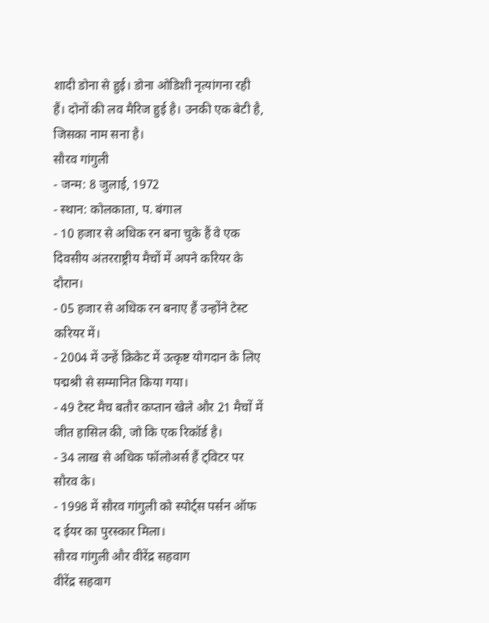शादी डोना से हुई। डोना ओडिशी नृत्यांगना रही हैं। दोनों की लव मैरिज हुई है। उनकी एक बेटी है, जिसका नाम सना है।
सौरव गांगुली
- जन्म: 8 जुलाई, 1972
- स्थान: कोलकाता, प. बंगाल
- 10 हजार से अधिक रन बना चुके हैं वे एक दिवसीय अंतरराष्ट्रीय मैचों में अपने करियर के दौरान।
- 05 हजार से अधिक रन बनाए हैं उन्होंने टेस्ट करियर में।
- 2004 में उन्हें क्रिकेट में उत्कृष्ट योगदान के लिए पद्मश्री से सम्मानित किया गया।
- 49 टेस्ट मैच बतौर कप्तान खेले और 21 मैचों में जीत हासिल की, जो कि एक रिकॉर्ड है।
- 34 लाख से अधिक फॉलोअर्स हैं ट्विटर पर सौरव के।
- 1998 में सौरव गांगुली को स्पोर्ट्स पर्सन ऑफ द ईयर का पुरस्कार मिला।
सौरव गांगुली और वीरेंद्र सहवाग
वीरेंद्र सहवाग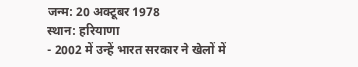जन्म: 20 अक्टूबर 1978
स्थान: हरियाणा
- 2002 में उन्हें भारत सरकार ने खेलों में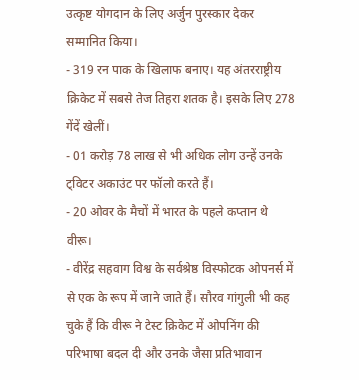उत्कृष्ट योगदान के लिए अर्जुन पुरस्कार देकर सम्मानित किया।
- 319 रन पाक के खिलाफ बनाए। यह अंतरराष्ट्रीय क्रिकेट में सबसे तेज तिहरा शतक है। इसके लिए 278 गेंदें खेलीं।
- 01 करोड़ 78 लाख से भी अधिक लोग उन्हें उनके ट्विटर अकाउंट पर फॉलो करते हैं।
- 20 ओवर के मैचों में भारत के पहले कप्तान थे वीरू।
- वीरेंद्र सहवाग विश्व के सर्वश्रेष्ठ विस्फोटक ओपनर्स में से एक के रूप में जाने जाते हैं। सौरव गांगुली भी कह चुके हैं कि वीरू ने टेस्ट क्रिकेट में ओपनिंग की परिभाषा बदल दी और उनके जैसा प्रतिभावान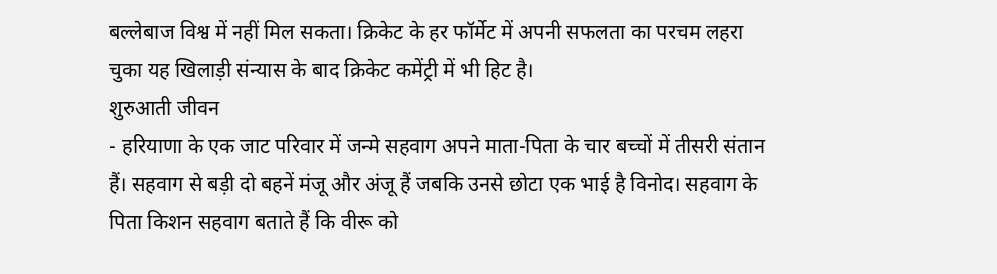बल्लेबाज विश्व में नहीं मिल सकता। क्रिकेट के हर फॉर्मेट में अपनी सफलता का परचम लहरा चुका यह खिलाड़ी संन्यास के बाद क्रिकेट कमेंट्री में भी हिट है।
शुरुआती जीवन
- हरियाणा के एक जाट परिवार में जन्मे सहवाग अपने माता-पिता के चार बच्चों में तीसरी संतान हैं। सहवाग से बड़ी दो बहनें मंजू और अंजू हैं जबकि उनसे छोटा एक भाई है विनोद। सहवाग के पिता किशन सहवाग बताते हैं कि वीरू को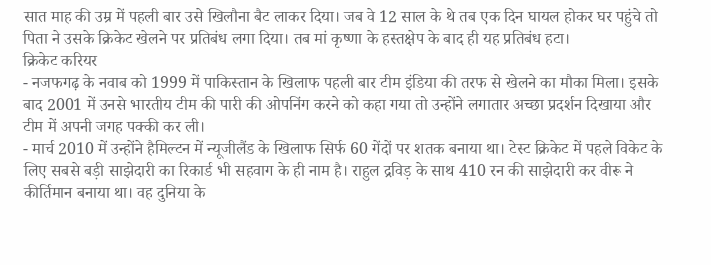सात माह की उम्र में पहली बार उसे खिलौना बैट लाकर दिया। जब वे 12 साल के थे तब एक दिन घायल होकर घर पहुंचे तो पिता ने उसके क्रिकेट खेलने पर प्रतिबंध लगा दिया। तब मां कृष्णा के हस्तक्षेप के बाद ही यह प्रतिबंध हटा।
क्रिकेट करियर
- नजफगढ़ के नवाब को 1999 में पाकिस्तान के खिलाफ पहली बार टीम इंडिया की तरफ से खेलने का मौका मिला। इसके बाद 2001 में उनसे भारतीय टीम की पारी की ओपनिंग करने को कहा गया तो उन्होंने लगातार अच्छा प्रदर्शन दिखाया और टीम में अपनी जगह पक्की कर ली।
- मार्च 2010 में उन्होंने हैमिल्टन में न्यूजीलैंड के खिलाफ सिर्फ 60 गेंदों पर शतक बनाया था। टेस्ट क्रिकेट में पहले विकेट के लिए सबसे बड़ी साझेदारी का रिकार्ड भी सहवाग के ही नाम है। राहुल द्रविड़ के साथ 410 रन की साझेदारी कर वीरू ने कीर्तिमान बनाया था। वह दुनिया के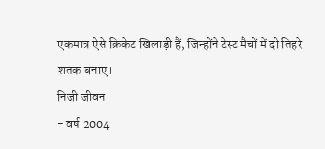एकमात्र ऐसे क्रिकेट खिलाड़ी हैं, जिन्होंने टेस्ट मैचों में दो तिहरे शतक बनाए।
निजी जीवन
- वर्ष 2004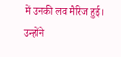में उनकी लव मैरिज हुई। उन्होंने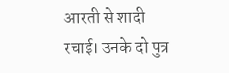आरती से शादी रचाई। उनके दो पुत्र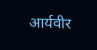आर्यवीर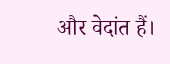और वेदांत हैं।